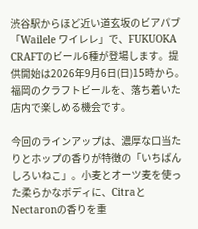渋谷駅からほど近い道玄坂のビアパブ「Wailele ワイレレ」で、FUKUOKA CRAFTのビール6種が登場します。提供開始は2026年9月6日(日)15時から。福岡のクラフトビールを、落ち着いた店内で楽しめる機会です。

今回のラインアップは、濃厚な口当たりとホップの香りが特徴の「いちばんしろいねこ」。小麦とオーツ麦を使った柔らかなボディに、CitraとNectaronの香りを重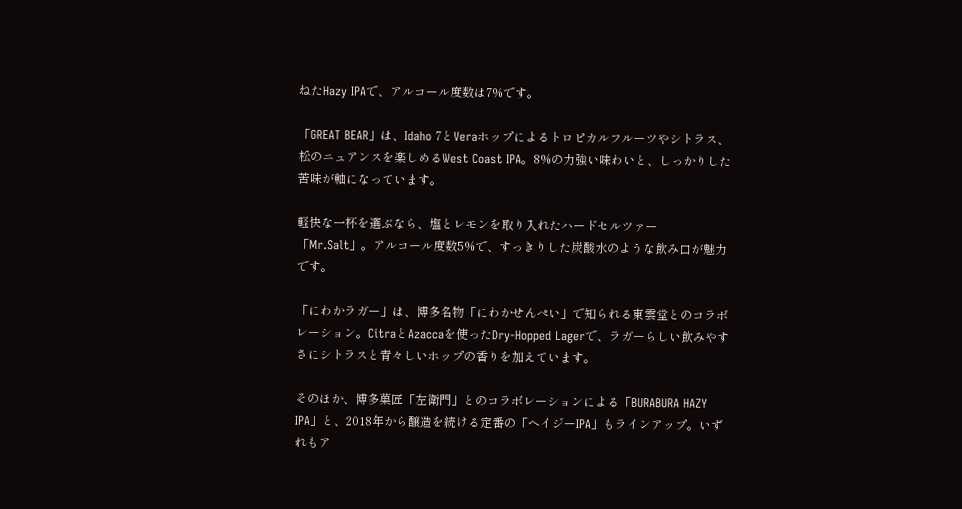ねたHazy IPAで、アルコール度数は7%です。

「GREAT BEAR」は、Idaho 7とVeraホップによるトロピカルフルーツやシトラス、松のニュアンスを楽しめるWest Coast IPA。8%の力強い味わいと、しっかりした苦味が軸になっています。

軽快な一杯を選ぶなら、塩とレモンを取り入れたハードセルツァー「Mr.Salt」。アルコール度数5%で、すっきりした炭酸水のような飲み口が魅力です。

「にわかラガー」は、博多名物「にわかせんぺい」で知られる東雲堂とのコラボレーション。CitraとAzaccaを使ったDry-Hopped Lagerで、ラガーらしい飲みやすさにシトラスと青々しいホップの香りを加えています。

そのほか、博多菓匠「左衛門」とのコラボレーションによる「BURABURA HAZY IPA」と、2018年から醸造を続ける定番の「ヘイジーIPA」もラインアップ。いずれもア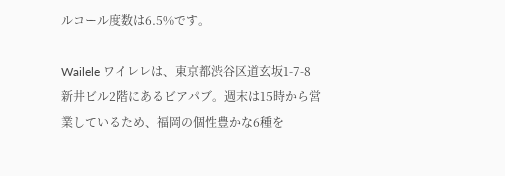ルコール度数は6.5%です。

Wailele ワイレレは、東京都渋谷区道玄坂1-7-8 新井ビル2階にあるビアパブ。週末は15時から営業しているため、福岡の個性豊かな6種を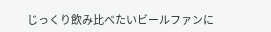じっくり飲み比べたいビールファンに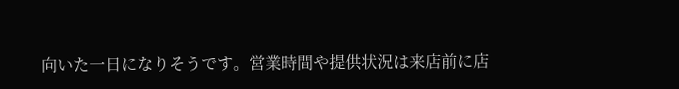向いた一日になりそうです。営業時間や提供状況は来店前に店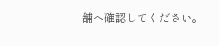舗へ確認してください。